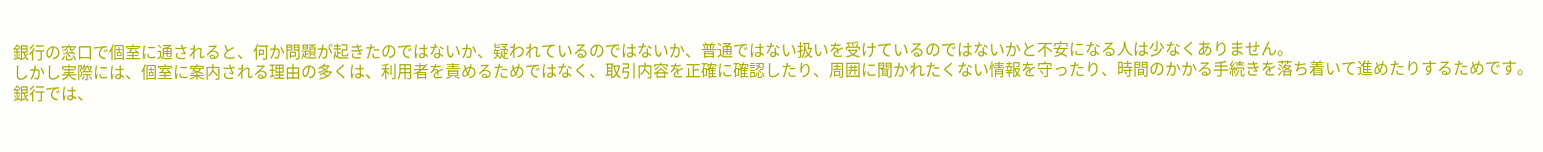銀行の窓口で個室に通されると、何か問題が起きたのではないか、疑われているのではないか、普通ではない扱いを受けているのではないかと不安になる人は少なくありません。
しかし実際には、個室に案内される理由の多くは、利用者を責めるためではなく、取引内容を正確に確認したり、周囲に聞かれたくない情報を守ったり、時間のかかる手続きを落ち着いて進めたりするためです。
銀行では、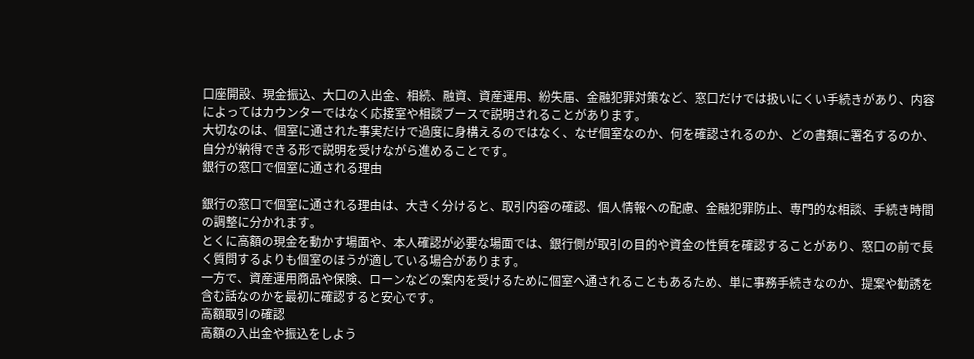口座開設、現金振込、大口の入出金、相続、融資、資産運用、紛失届、金融犯罪対策など、窓口だけでは扱いにくい手続きがあり、内容によってはカウンターではなく応接室や相談ブースで説明されることがあります。
大切なのは、個室に通された事実だけで過度に身構えるのではなく、なぜ個室なのか、何を確認されるのか、どの書類に署名するのか、自分が納得できる形で説明を受けながら進めることです。
銀行の窓口で個室に通される理由

銀行の窓口で個室に通される理由は、大きく分けると、取引内容の確認、個人情報への配慮、金融犯罪防止、専門的な相談、手続き時間の調整に分かれます。
とくに高額の現金を動かす場面や、本人確認が必要な場面では、銀行側が取引の目的や資金の性質を確認することがあり、窓口の前で長く質問するよりも個室のほうが適している場合があります。
一方で、資産運用商品や保険、ローンなどの案内を受けるために個室へ通されることもあるため、単に事務手続きなのか、提案や勧誘を含む話なのかを最初に確認すると安心です。
高額取引の確認
高額の入出金や振込をしよう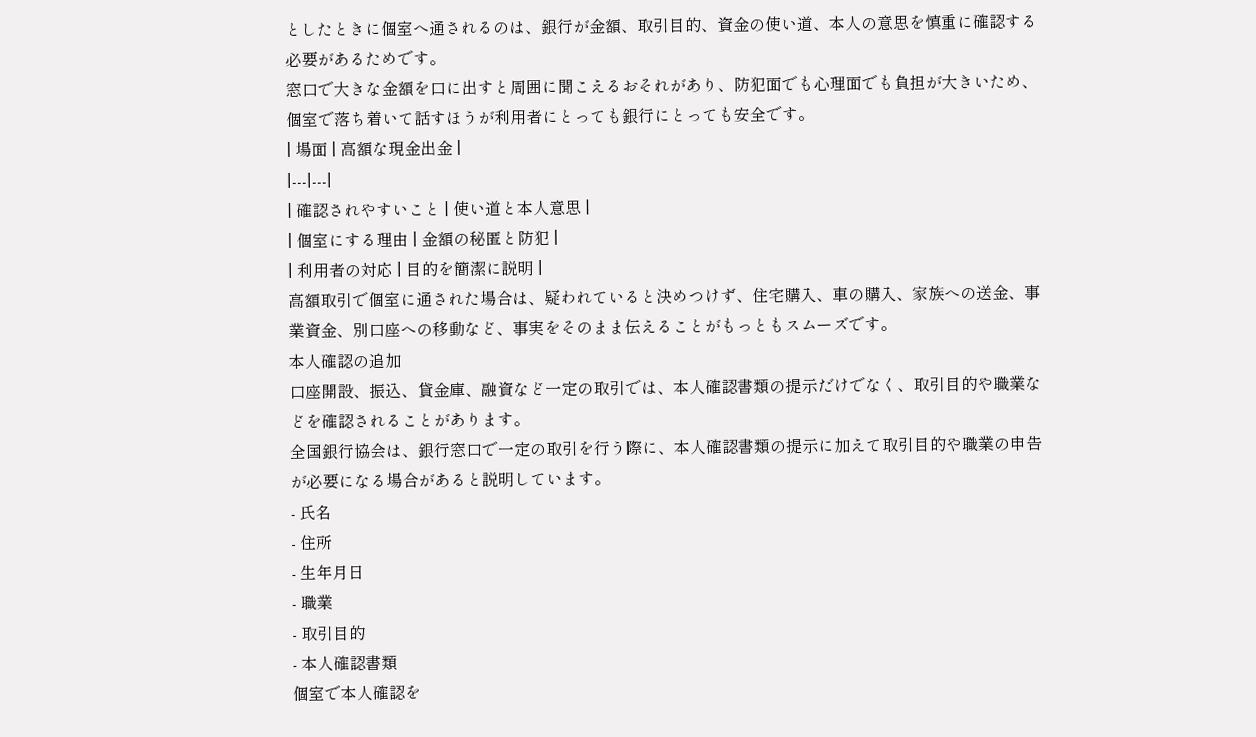としたときに個室へ通されるのは、銀行が金額、取引目的、資金の使い道、本人の意思を慎重に確認する必要があるためです。
窓口で大きな金額を口に出すと周囲に聞こえるおそれがあり、防犯面でも心理面でも負担が大きいため、個室で落ち着いて話すほうが利用者にとっても銀行にとっても安全です。
| 場面 | 高額な現金出金 |
|---|---|
| 確認されやすいこと | 使い道と本人意思 |
| 個室にする理由 | 金額の秘匿と防犯 |
| 利用者の対応 | 目的を簡潔に説明 |
高額取引で個室に通された場合は、疑われていると決めつけず、住宅購入、車の購入、家族への送金、事業資金、別口座への移動など、事実をそのまま伝えることがもっともスムーズです。
本人確認の追加
口座開設、振込、貸金庫、融資など一定の取引では、本人確認書類の提示だけでなく、取引目的や職業などを確認されることがあります。
全国銀行協会は、銀行窓口で一定の取引を行う際に、本人確認書類の提示に加えて取引目的や職業の申告が必要になる場合があると説明しています。
- 氏名
- 住所
- 生年月日
- 職業
- 取引目的
- 本人確認書類
個室で本人確認を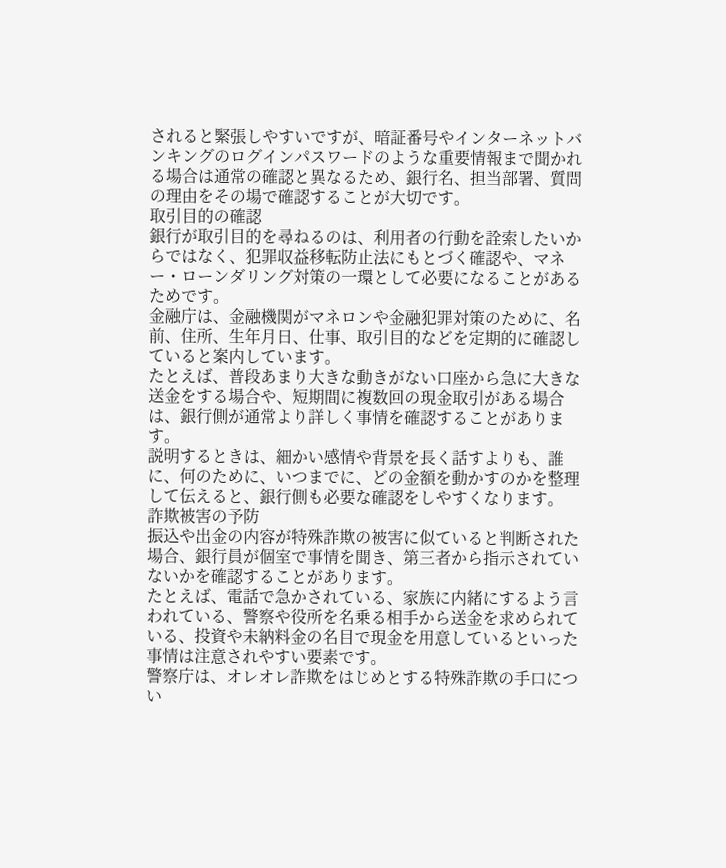されると緊張しやすいですが、暗証番号やインターネットバンキングのログインパスワードのような重要情報まで聞かれる場合は通常の確認と異なるため、銀行名、担当部署、質問の理由をその場で確認することが大切です。
取引目的の確認
銀行が取引目的を尋ねるのは、利用者の行動を詮索したいからではなく、犯罪収益移転防止法にもとづく確認や、マネー・ローンダリング対策の一環として必要になることがあるためです。
金融庁は、金融機関がマネロンや金融犯罪対策のために、名前、住所、生年月日、仕事、取引目的などを定期的に確認していると案内しています。
たとえば、普段あまり大きな動きがない口座から急に大きな送金をする場合や、短期間に複数回の現金取引がある場合は、銀行側が通常より詳しく事情を確認することがあります。
説明するときは、細かい感情や背景を長く話すよりも、誰に、何のために、いつまでに、どの金額を動かすのかを整理して伝えると、銀行側も必要な確認をしやすくなります。
詐欺被害の予防
振込や出金の内容が特殊詐欺の被害に似ていると判断された場合、銀行員が個室で事情を聞き、第三者から指示されていないかを確認することがあります。
たとえば、電話で急かされている、家族に内緒にするよう言われている、警察や役所を名乗る相手から送金を求められている、投資や未納料金の名目で現金を用意しているといった事情は注意されやすい要素です。
警察庁は、オレオレ詐欺をはじめとする特殊詐欺の手口につい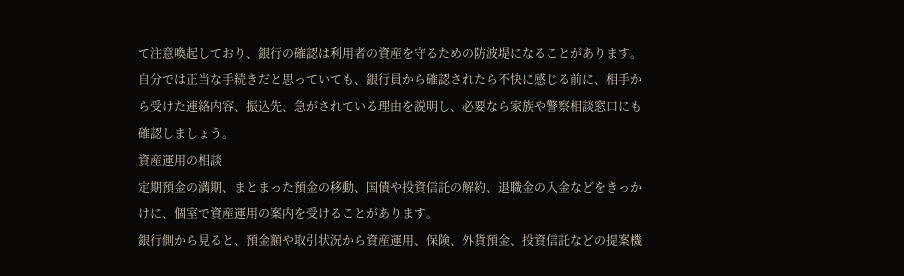て注意喚起しており、銀行の確認は利用者の資産を守るための防波堤になることがあります。
自分では正当な手続きだと思っていても、銀行員から確認されたら不快に感じる前に、相手から受けた連絡内容、振込先、急がされている理由を説明し、必要なら家族や警察相談窓口にも確認しましょう。
資産運用の相談
定期預金の満期、まとまった預金の移動、国債や投資信託の解約、退職金の入金などをきっかけに、個室で資産運用の案内を受けることがあります。
銀行側から見ると、預金額や取引状況から資産運用、保険、外貨預金、投資信託などの提案機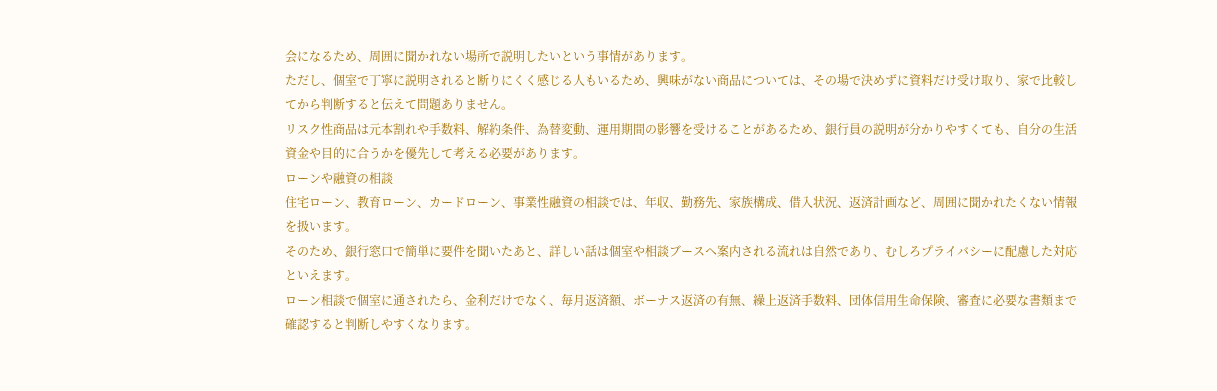会になるため、周囲に聞かれない場所で説明したいという事情があります。
ただし、個室で丁寧に説明されると断りにくく感じる人もいるため、興味がない商品については、その場で決めずに資料だけ受け取り、家で比較してから判断すると伝えて問題ありません。
リスク性商品は元本割れや手数料、解約条件、為替変動、運用期間の影響を受けることがあるため、銀行員の説明が分かりやすくても、自分の生活資金や目的に合うかを優先して考える必要があります。
ローンや融資の相談
住宅ローン、教育ローン、カードローン、事業性融資の相談では、年収、勤務先、家族構成、借入状況、返済計画など、周囲に聞かれたくない情報を扱います。
そのため、銀行窓口で簡単に要件を聞いたあと、詳しい話は個室や相談ブースへ案内される流れは自然であり、むしろプライバシーに配慮した対応といえます。
ローン相談で個室に通されたら、金利だけでなく、毎月返済額、ボーナス返済の有無、繰上返済手数料、団体信用生命保険、審査に必要な書類まで確認すると判断しやすくなります。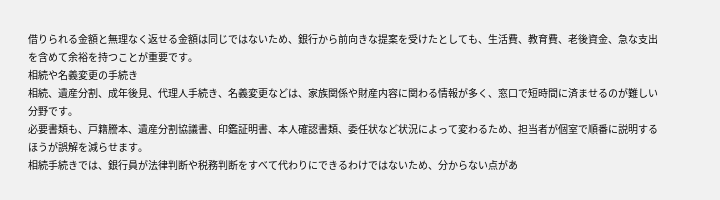借りられる金額と無理なく返せる金額は同じではないため、銀行から前向きな提案を受けたとしても、生活費、教育費、老後資金、急な支出を含めて余裕を持つことが重要です。
相続や名義変更の手続き
相続、遺産分割、成年後見、代理人手続き、名義変更などは、家族関係や財産内容に関わる情報が多く、窓口で短時間に済ませるのが難しい分野です。
必要書類も、戸籍謄本、遺産分割協議書、印鑑証明書、本人確認書類、委任状など状況によって変わるため、担当者が個室で順番に説明するほうが誤解を減らせます。
相続手続きでは、銀行員が法律判断や税務判断をすべて代わりにできるわけではないため、分からない点があ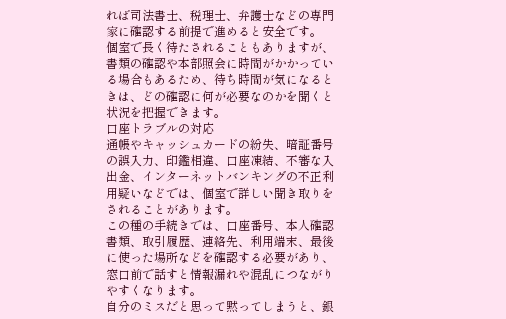れば司法書士、税理士、弁護士などの専門家に確認する前提で進めると安全です。
個室で長く待たされることもありますが、書類の確認や本部照会に時間がかかっている場合もあるため、待ち時間が気になるときは、どの確認に何が必要なのかを聞くと状況を把握できます。
口座トラブルの対応
通帳やキャッシュカードの紛失、暗証番号の誤入力、印鑑相違、口座凍結、不審な入出金、インターネットバンキングの不正利用疑いなどでは、個室で詳しい聞き取りをされることがあります。
この種の手続きでは、口座番号、本人確認書類、取引履歴、連絡先、利用端末、最後に使った場所などを確認する必要があり、窓口前で話すと情報漏れや混乱につながりやすくなります。
自分のミスだと思って黙ってしまうと、銀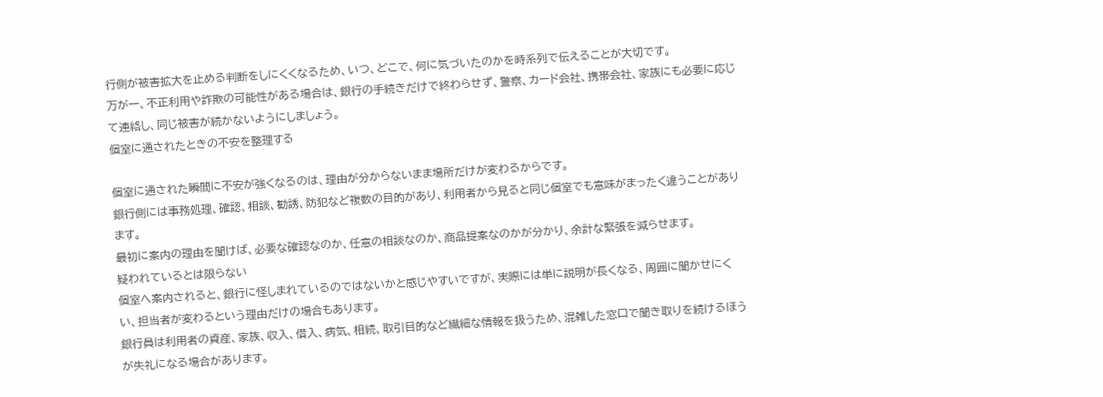行側が被害拡大を止める判断をしにくくなるため、いつ、どこで、何に気づいたのかを時系列で伝えることが大切です。
万が一、不正利用や詐欺の可能性がある場合は、銀行の手続きだけで終わらせず、警察、カード会社、携帯会社、家族にも必要に応じて連絡し、同じ被害が続かないようにしましょう。
個室に通されたときの不安を整理する

個室に通された瞬間に不安が強くなるのは、理由が分からないまま場所だけが変わるからです。
銀行側には事務処理、確認、相談、勧誘、防犯など複数の目的があり、利用者から見ると同じ個室でも意味がまったく違うことがあります。
最初に案内の理由を聞けば、必要な確認なのか、任意の相談なのか、商品提案なのかが分かり、余計な緊張を減らせます。
疑われているとは限らない
個室へ案内されると、銀行に怪しまれているのではないかと感じやすいですが、実際には単に説明が長くなる、周囲に聞かせにくい、担当者が変わるという理由だけの場合もあります。
銀行員は利用者の資産、家族、収入、借入、病気、相続、取引目的など繊細な情報を扱うため、混雑した窓口で聞き取りを続けるほうが失礼になる場合があります。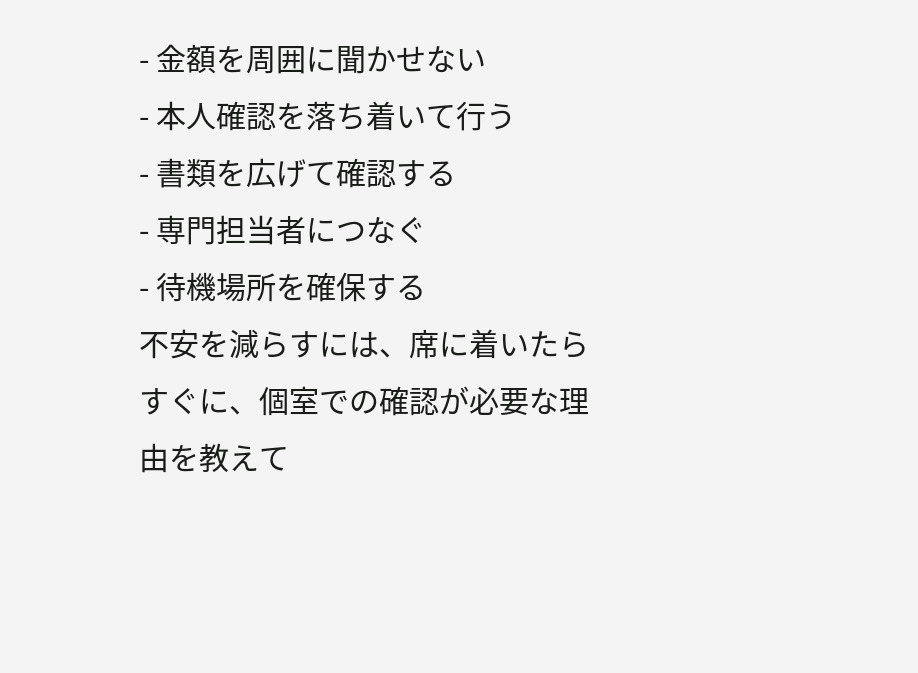- 金額を周囲に聞かせない
- 本人確認を落ち着いて行う
- 書類を広げて確認する
- 専門担当者につなぐ
- 待機場所を確保する
不安を減らすには、席に着いたらすぐに、個室での確認が必要な理由を教えて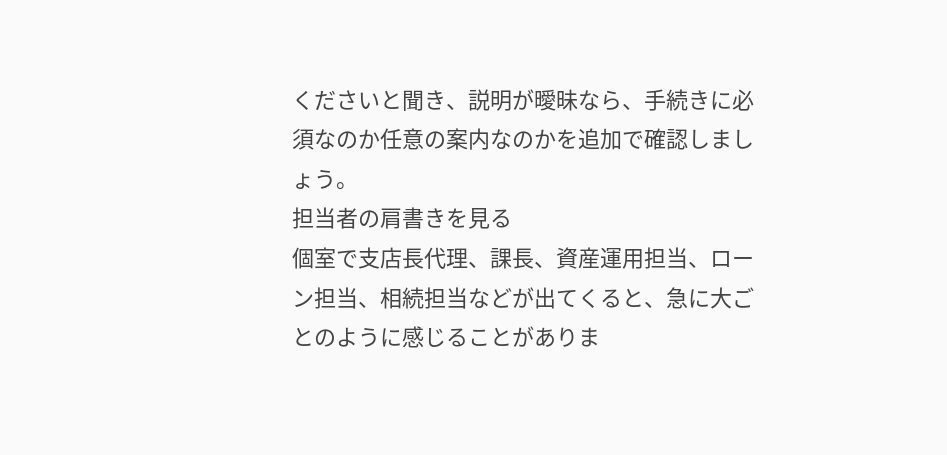くださいと聞き、説明が曖昧なら、手続きに必須なのか任意の案内なのかを追加で確認しましょう。
担当者の肩書きを見る
個室で支店長代理、課長、資産運用担当、ローン担当、相続担当などが出てくると、急に大ごとのように感じることがありま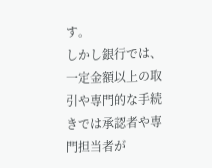す。
しかし銀行では、一定金額以上の取引や専門的な手続きでは承認者や専門担当者が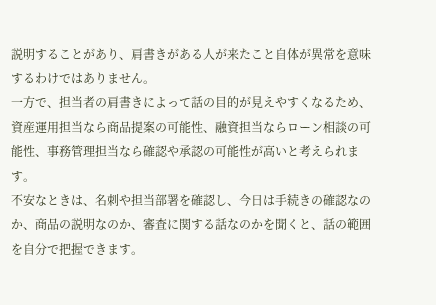説明することがあり、肩書きがある人が来たこと自体が異常を意味するわけではありません。
一方で、担当者の肩書きによって話の目的が見えやすくなるため、資産運用担当なら商品提案の可能性、融資担当ならローン相談の可能性、事務管理担当なら確認や承認の可能性が高いと考えられます。
不安なときは、名刺や担当部署を確認し、今日は手続きの確認なのか、商品の説明なのか、審査に関する話なのかを聞くと、話の範囲を自分で把握できます。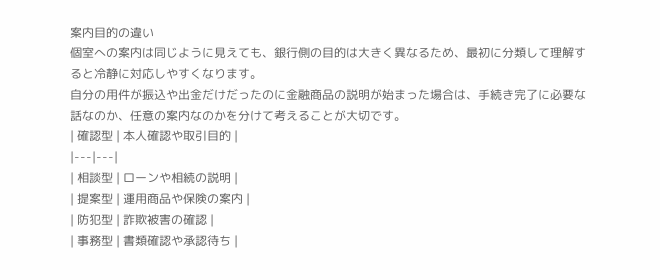案内目的の違い
個室への案内は同じように見えても、銀行側の目的は大きく異なるため、最初に分類して理解すると冷静に対応しやすくなります。
自分の用件が振込や出金だけだったのに金融商品の説明が始まった場合は、手続き完了に必要な話なのか、任意の案内なのかを分けて考えることが大切です。
| 確認型 | 本人確認や取引目的 |
|---|---|
| 相談型 | ローンや相続の説明 |
| 提案型 | 運用商品や保険の案内 |
| 防犯型 | 詐欺被害の確認 |
| 事務型 | 書類確認や承認待ち |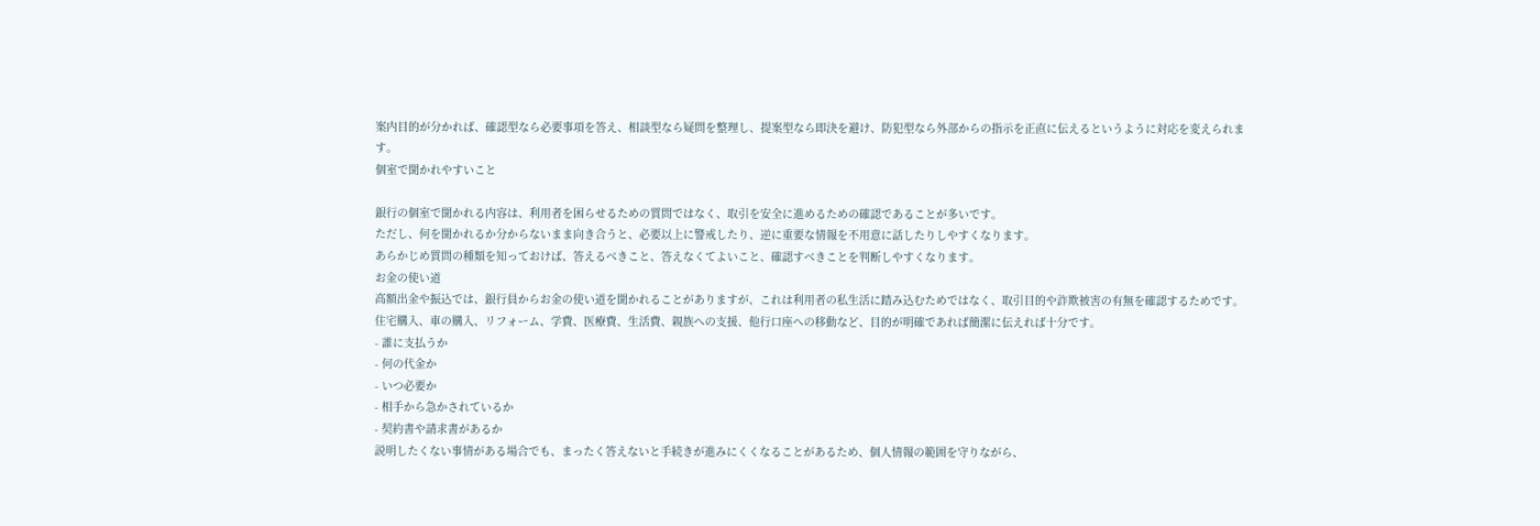案内目的が分かれば、確認型なら必要事項を答え、相談型なら疑問を整理し、提案型なら即決を避け、防犯型なら外部からの指示を正直に伝えるというように対応を変えられます。
個室で聞かれやすいこと

銀行の個室で聞かれる内容は、利用者を困らせるための質問ではなく、取引を安全に進めるための確認であることが多いです。
ただし、何を聞かれるか分からないまま向き合うと、必要以上に警戒したり、逆に重要な情報を不用意に話したりしやすくなります。
あらかじめ質問の種類を知っておけば、答えるべきこと、答えなくてよいこと、確認すべきことを判断しやすくなります。
お金の使い道
高額出金や振込では、銀行員からお金の使い道を聞かれることがありますが、これは利用者の私生活に踏み込むためではなく、取引目的や詐欺被害の有無を確認するためです。
住宅購入、車の購入、リフォーム、学費、医療費、生活費、親族への支援、他行口座への移動など、目的が明確であれば簡潔に伝えれば十分です。
- 誰に支払うか
- 何の代金か
- いつ必要か
- 相手から急かされているか
- 契約書や請求書があるか
説明したくない事情がある場合でも、まったく答えないと手続きが進みにくくなることがあるため、個人情報の範囲を守りながら、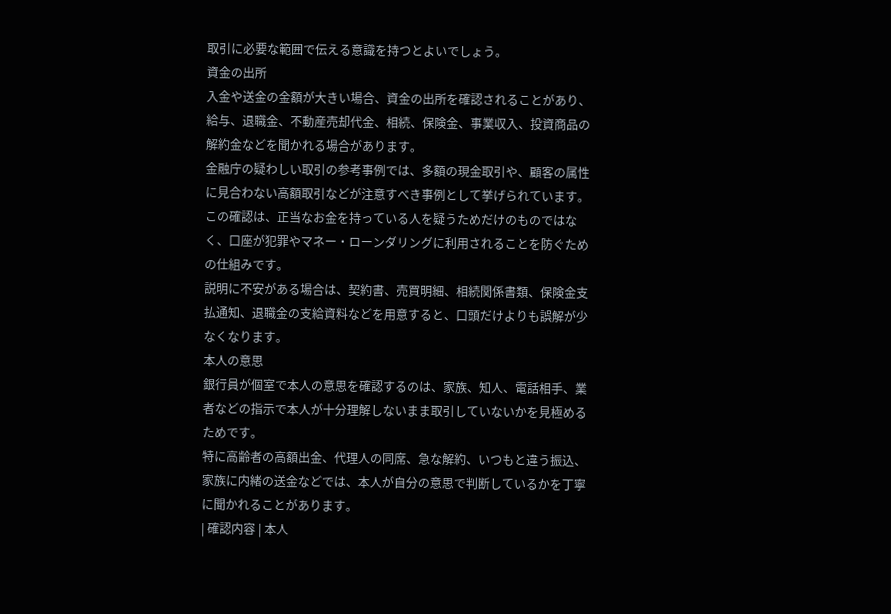取引に必要な範囲で伝える意識を持つとよいでしょう。
資金の出所
入金や送金の金額が大きい場合、資金の出所を確認されることがあり、給与、退職金、不動産売却代金、相続、保険金、事業収入、投資商品の解約金などを聞かれる場合があります。
金融庁の疑わしい取引の参考事例では、多額の現金取引や、顧客の属性に見合わない高額取引などが注意すべき事例として挙げられています。
この確認は、正当なお金を持っている人を疑うためだけのものではなく、口座が犯罪やマネー・ローンダリングに利用されることを防ぐための仕組みです。
説明に不安がある場合は、契約書、売買明細、相続関係書類、保険金支払通知、退職金の支給資料などを用意すると、口頭だけよりも誤解が少なくなります。
本人の意思
銀行員が個室で本人の意思を確認するのは、家族、知人、電話相手、業者などの指示で本人が十分理解しないまま取引していないかを見極めるためです。
特に高齢者の高額出金、代理人の同席、急な解約、いつもと違う振込、家族に内緒の送金などでは、本人が自分の意思で判断しているかを丁寧に聞かれることがあります。
| 確認内容 | 本人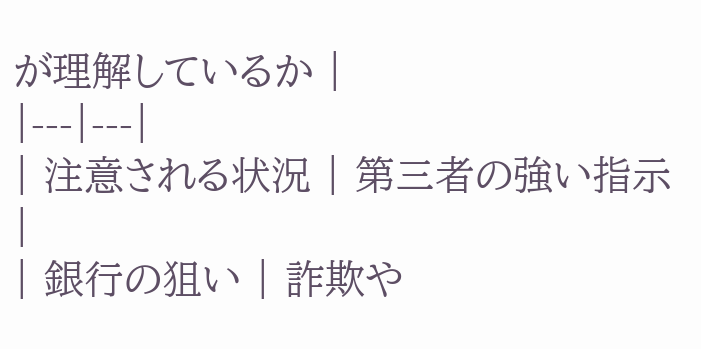が理解しているか |
|---|---|
| 注意される状況 | 第三者の強い指示 |
| 銀行の狙い | 詐欺や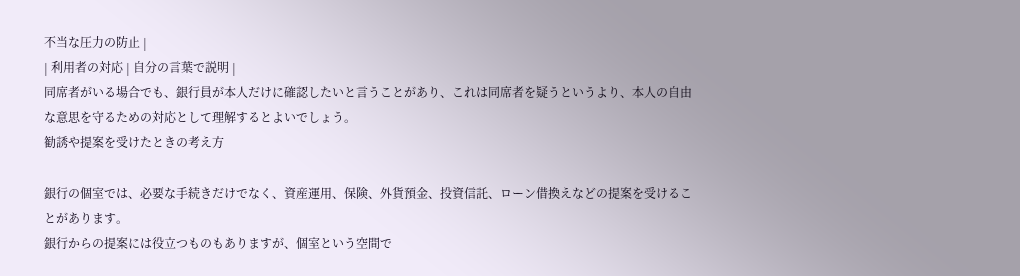不当な圧力の防止 |
| 利用者の対応 | 自分の言葉で説明 |
同席者がいる場合でも、銀行員が本人だけに確認したいと言うことがあり、これは同席者を疑うというより、本人の自由な意思を守るための対応として理解するとよいでしょう。
勧誘や提案を受けたときの考え方

銀行の個室では、必要な手続きだけでなく、資産運用、保険、外貨預金、投資信託、ローン借換えなどの提案を受けることがあります。
銀行からの提案には役立つものもありますが、個室という空間で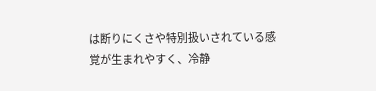は断りにくさや特別扱いされている感覚が生まれやすく、冷静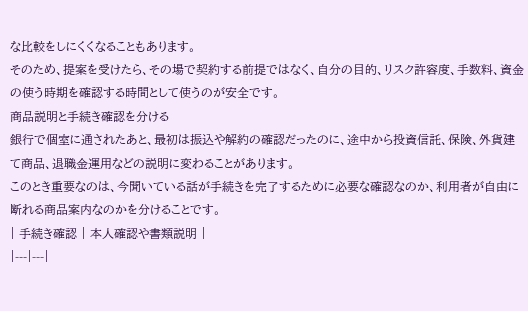な比較をしにくくなることもあります。
そのため、提案を受けたら、その場で契約する前提ではなく、自分の目的、リスク許容度、手数料、資金の使う時期を確認する時間として使うのが安全です。
商品説明と手続き確認を分ける
銀行で個室に通されたあと、最初は振込や解約の確認だったのに、途中から投資信託、保険、外貨建て商品、退職金運用などの説明に変わることがあります。
このとき重要なのは、今聞いている話が手続きを完了するために必要な確認なのか、利用者が自由に断れる商品案内なのかを分けることです。
| 手続き確認 | 本人確認や書類説明 |
|---|---|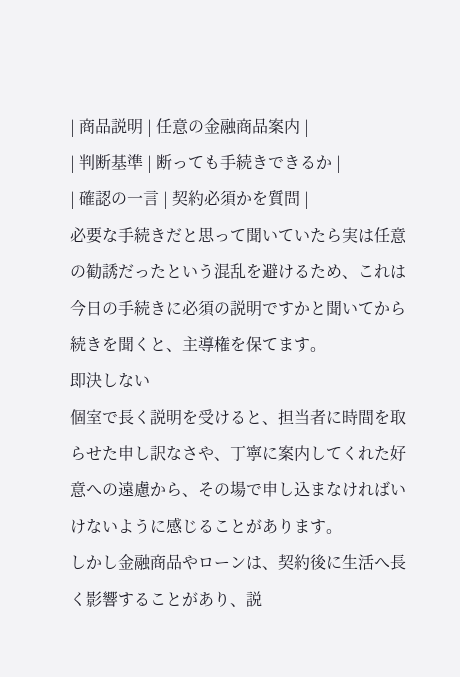| 商品説明 | 任意の金融商品案内 |
| 判断基準 | 断っても手続きできるか |
| 確認の一言 | 契約必須かを質問 |
必要な手続きだと思って聞いていたら実は任意の勧誘だったという混乱を避けるため、これは今日の手続きに必須の説明ですかと聞いてから続きを聞くと、主導権を保てます。
即決しない
個室で長く説明を受けると、担当者に時間を取らせた申し訳なさや、丁寧に案内してくれた好意への遠慮から、その場で申し込まなければいけないように感じることがあります。
しかし金融商品やローンは、契約後に生活へ長く影響することがあり、説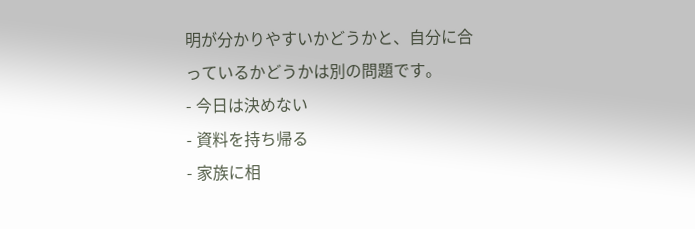明が分かりやすいかどうかと、自分に合っているかどうかは別の問題です。
- 今日は決めない
- 資料を持ち帰る
- 家族に相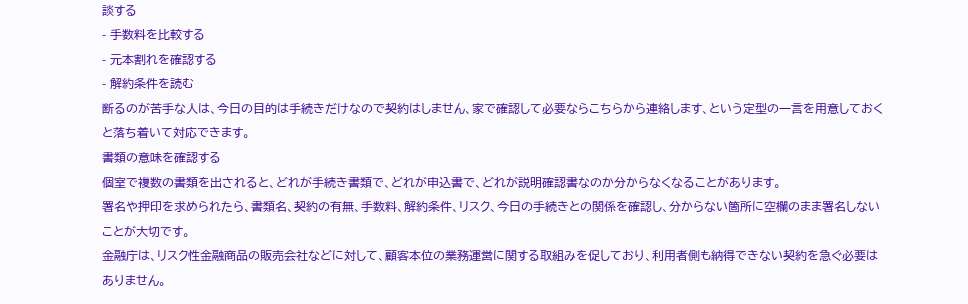談する
- 手数料を比較する
- 元本割れを確認する
- 解約条件を読む
断るのが苦手な人は、今日の目的は手続きだけなので契約はしません、家で確認して必要ならこちらから連絡します、という定型の一言を用意しておくと落ち着いて対応できます。
書類の意味を確認する
個室で複数の書類を出されると、どれが手続き書類で、どれが申込書で、どれが説明確認書なのか分からなくなることがあります。
署名や押印を求められたら、書類名、契約の有無、手数料、解約条件、リスク、今日の手続きとの関係を確認し、分からない箇所に空欄のまま署名しないことが大切です。
金融庁は、リスク性金融商品の販売会社などに対して、顧客本位の業務運営に関する取組みを促しており、利用者側も納得できない契約を急ぐ必要はありません。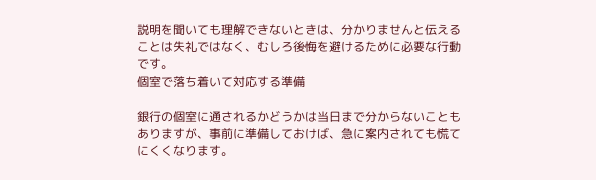説明を聞いても理解できないときは、分かりませんと伝えることは失礼ではなく、むしろ後悔を避けるために必要な行動です。
個室で落ち着いて対応する準備

銀行の個室に通されるかどうかは当日まで分からないこともありますが、事前に準備しておけば、急に案内されても慌てにくくなります。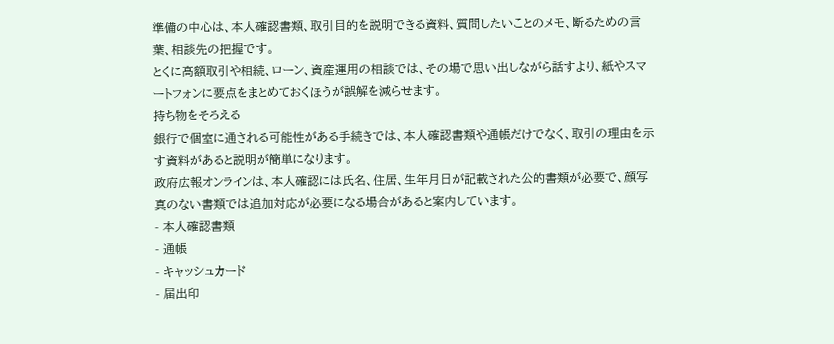準備の中心は、本人確認書類、取引目的を説明できる資料、質問したいことのメモ、断るための言葉、相談先の把握です。
とくに高額取引や相続、ローン、資産運用の相談では、その場で思い出しながら話すより、紙やスマートフォンに要点をまとめておくほうが誤解を減らせます。
持ち物をそろえる
銀行で個室に通される可能性がある手続きでは、本人確認書類や通帳だけでなく、取引の理由を示す資料があると説明が簡単になります。
政府広報オンラインは、本人確認には氏名、住居、生年月日が記載された公的書類が必要で、顔写真のない書類では追加対応が必要になる場合があると案内しています。
- 本人確認書類
- 通帳
- キャッシュカード
- 届出印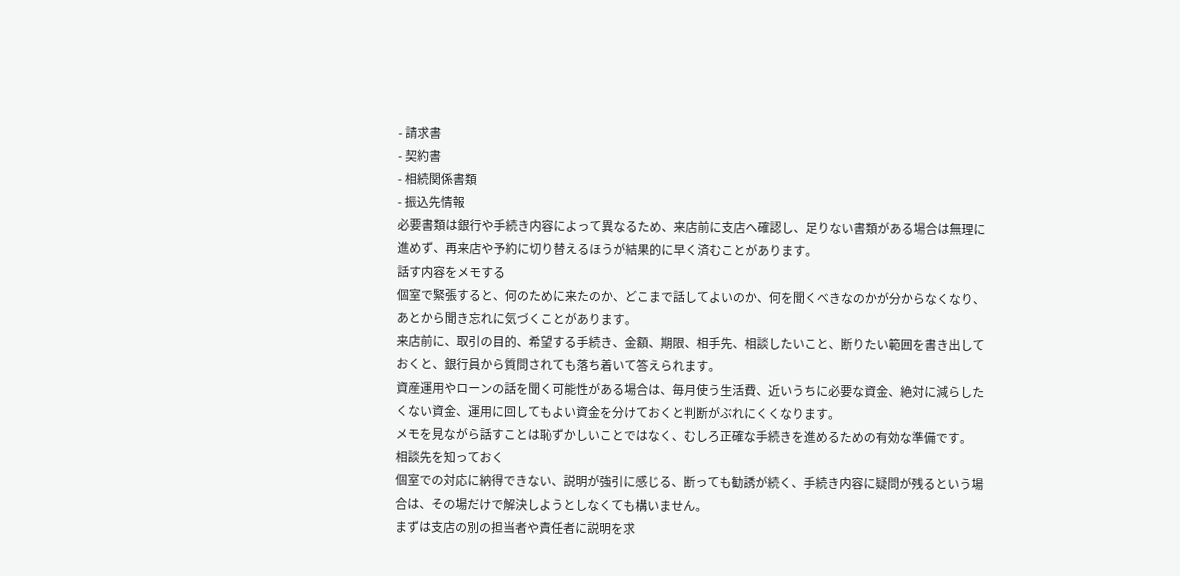- 請求書
- 契約書
- 相続関係書類
- 振込先情報
必要書類は銀行や手続き内容によって異なるため、来店前に支店へ確認し、足りない書類がある場合は無理に進めず、再来店や予約に切り替えるほうが結果的に早く済むことがあります。
話す内容をメモする
個室で緊張すると、何のために来たのか、どこまで話してよいのか、何を聞くべきなのかが分からなくなり、あとから聞き忘れに気づくことがあります。
来店前に、取引の目的、希望する手続き、金額、期限、相手先、相談したいこと、断りたい範囲を書き出しておくと、銀行員から質問されても落ち着いて答えられます。
資産運用やローンの話を聞く可能性がある場合は、毎月使う生活費、近いうちに必要な資金、絶対に減らしたくない資金、運用に回してもよい資金を分けておくと判断がぶれにくくなります。
メモを見ながら話すことは恥ずかしいことではなく、むしろ正確な手続きを進めるための有効な準備です。
相談先を知っておく
個室での対応に納得できない、説明が強引に感じる、断っても勧誘が続く、手続き内容に疑問が残るという場合は、その場だけで解決しようとしなくても構いません。
まずは支店の別の担当者や責任者に説明を求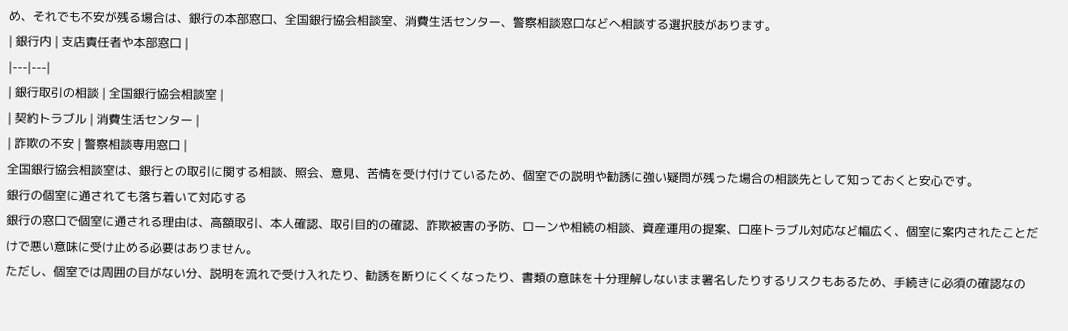め、それでも不安が残る場合は、銀行の本部窓口、全国銀行協会相談室、消費生活センター、警察相談窓口などへ相談する選択肢があります。
| 銀行内 | 支店責任者や本部窓口 |
|---|---|
| 銀行取引の相談 | 全国銀行協会相談室 |
| 契約トラブル | 消費生活センター |
| 詐欺の不安 | 警察相談専用窓口 |
全国銀行協会相談室は、銀行との取引に関する相談、照会、意見、苦情を受け付けているため、個室での説明や勧誘に強い疑問が残った場合の相談先として知っておくと安心です。
銀行の個室に通されても落ち着いて対応する
銀行の窓口で個室に通される理由は、高額取引、本人確認、取引目的の確認、詐欺被害の予防、ローンや相続の相談、資産運用の提案、口座トラブル対応など幅広く、個室に案内されたことだけで悪い意味に受け止める必要はありません。
ただし、個室では周囲の目がない分、説明を流れで受け入れたり、勧誘を断りにくくなったり、書類の意味を十分理解しないまま署名したりするリスクもあるため、手続きに必須の確認なの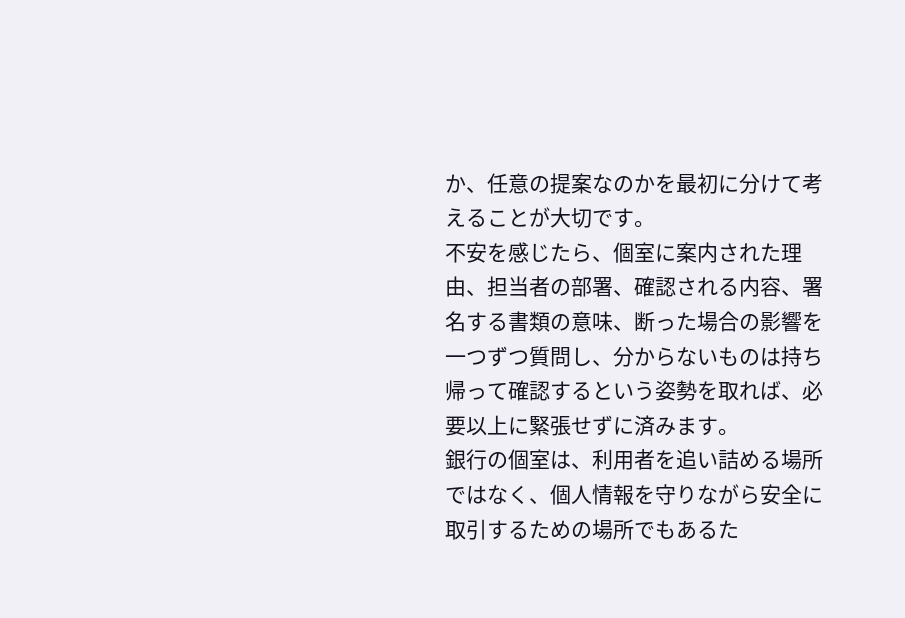か、任意の提案なのかを最初に分けて考えることが大切です。
不安を感じたら、個室に案内された理由、担当者の部署、確認される内容、署名する書類の意味、断った場合の影響を一つずつ質問し、分からないものは持ち帰って確認するという姿勢を取れば、必要以上に緊張せずに済みます。
銀行の個室は、利用者を追い詰める場所ではなく、個人情報を守りながら安全に取引するための場所でもあるた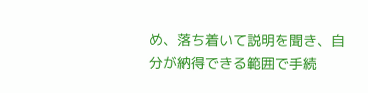め、落ち着いて説明を聞き、自分が納得できる範囲で手続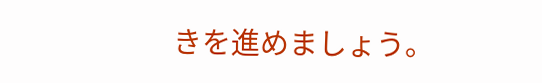きを進めましょう。